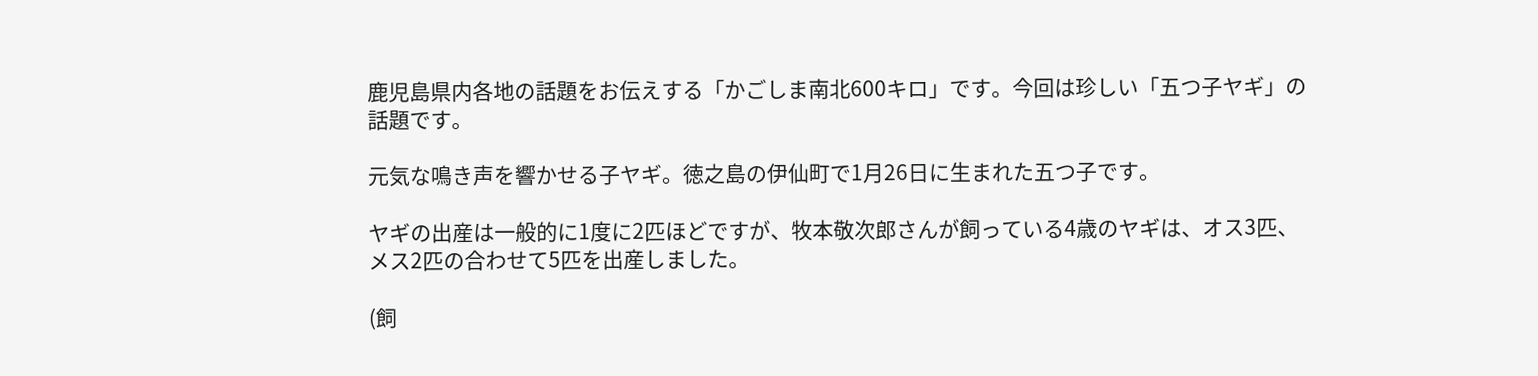鹿児島県内各地の話題をお伝えする「かごしま南北600キロ」です。今回は珍しい「五つ子ヤギ」の話題です。

元気な鳴き声を響かせる子ヤギ。徳之島の伊仙町で1月26日に生まれた五つ子です。

ヤギの出産は一般的に1度に2匹ほどですが、牧本敬次郎さんが飼っている4歳のヤギは、オス3匹、メス2匹の合わせて5匹を出産しました。

(飼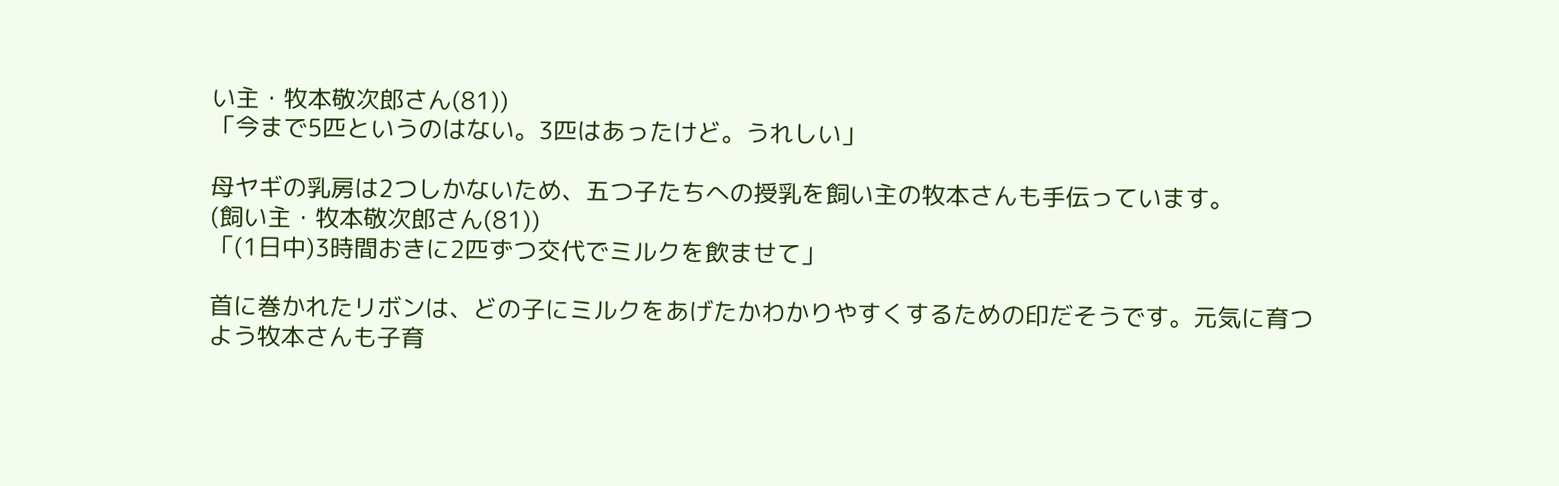い主・牧本敬次郎さん(81))
「今まで5匹というのはない。3匹はあったけど。うれしい」

母ヤギの乳房は2つしかないため、五つ子たちへの授乳を飼い主の牧本さんも手伝っています。
(飼い主・牧本敬次郎さん(81))
「(1日中)3時間おきに2匹ずつ交代でミルクを飲ませて」

首に巻かれたリボンは、どの子にミルクをあげたかわかりやすくするための印だそうです。元気に育つよう牧本さんも子育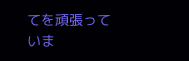てを頑張っていま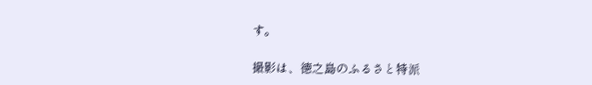す。

撮影は、徳之島のふるさと特派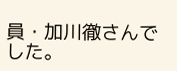員・加川徹さんでした。